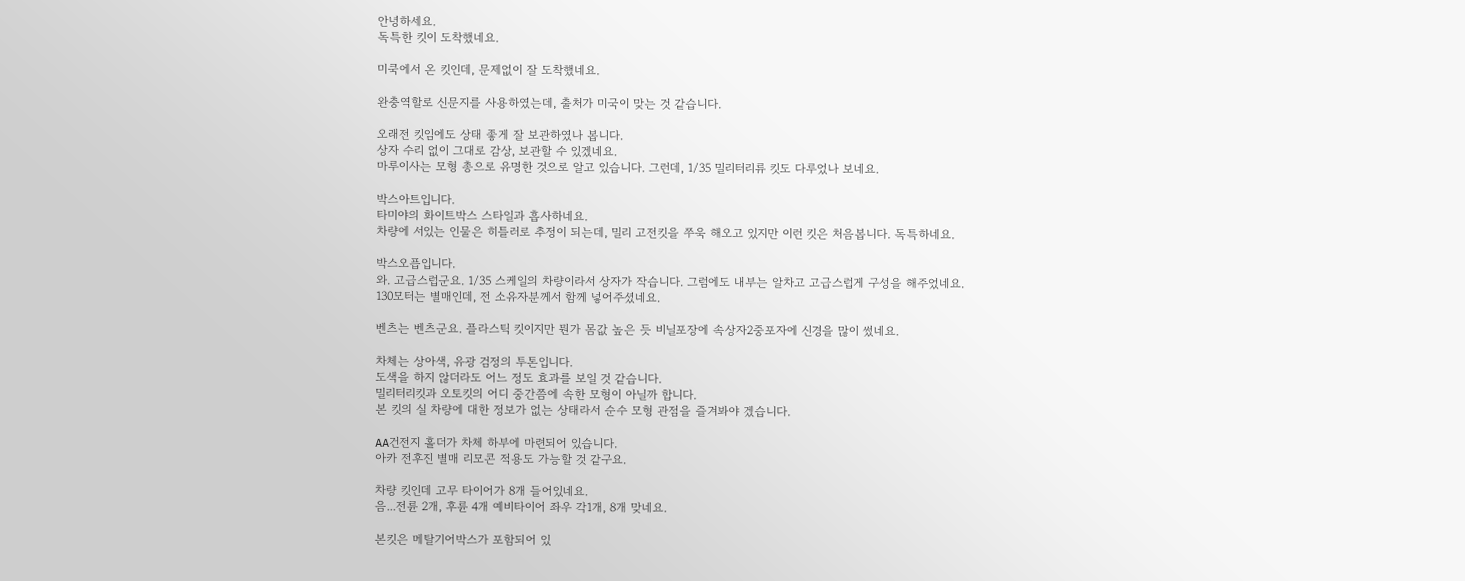안녕하세요.
독특한 킷이 도착했네요.

미쿡에서 온 킷인데, 문제없이 잘 도착했네요.

완충역할로 신문지를 사용하였는데, 출처가 미국이 맞는 것 같습니다.

오래전 킷임에도 상태 좋게 잘 보관하였나 봅니다.
상자 수리 없이 그대로 감상, 보관할 수 있겠네요.
마루이사는 모형 총으로 유명한 것으로 알고 있습니다. 그런데, 1/35 밀리터리류 킷도 다루었나 보네요.

박스아트입니다.
타미야의 화이트박스 스타일과 흡사하네요.
차량에 서있는 인물은 히틀러로 추정이 되는데, 밀리 고전킷을 쭈욱 해오고 있지만 이런 킷은 처음봅니다. 독특하네요.

박스오픕입니다.
와. 고급스럽군요. 1/35 스케일의 차량이라서 상자가 작습니다. 그럼에도 내부는 알차고 고급스럽게 구성을 해주었네요.
130모터는 별매인데, 전 소유자분께서 함께 넣어주셨네요.

벤츠는 벤츠군요. 플라스틱 킷이지만 뭔가 몸값 높은 듯 비닐포장에 속상자2중포자에 신경을 많이 썼네요.

차체는 상아색, 유광 검정의 투톤입니다.
도색을 하지 않더라도 어느 정도 효과를 보일 것 같습니다.
밀리터리킷과 오토킷의 어디 중간쯤에 속한 모형이 아닐까 합니다.
본 킷의 실 차량에 대한 정보가 없는 상태라서 순수 모형 관점을 즐겨봐야 겠습니다.

AA건전지 홀더가 차체 하부에 마련되어 있습니다.
아카 전후진 별매 리모콘 적용도 가능할 것 같구요.

차량 킷인데 고무 타이어가 8개 들어있네요.
음...전륜 2개, 후륜 4개 예비타이어 좌우 각1개, 8개 맞네요.

본킷은 메탈기어박스가 포함되어 있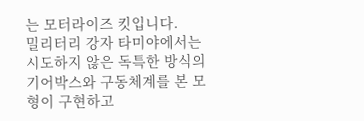는 모터라이즈 킷입니다.
밀리터리 강자 타미야에서는 시도하지 않은 독특한 방식의 기어박스와 구동체계를 본 모형이 구현하고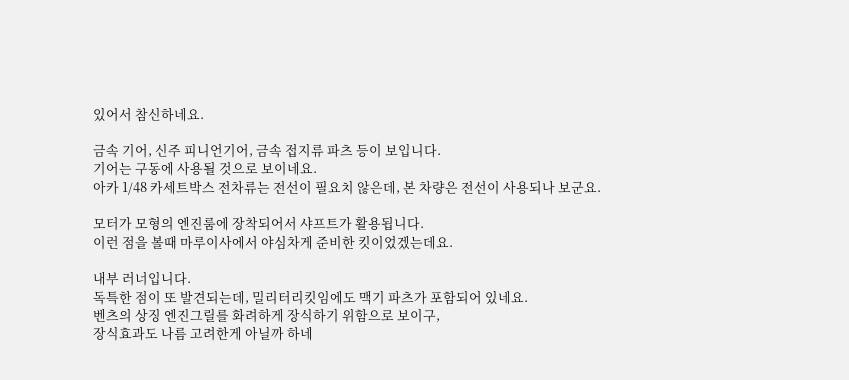있어서 참신하네요.

금속 기어, 신주 피니언기어, 금속 접지류 파츠 등이 보입니다.
기어는 구동에 사용될 것으로 보이네요.
아카 1/48 카세트박스 전차류는 전선이 필요치 않은데, 본 차량은 전선이 사용되나 보군요.

모터가 모형의 엔진룸에 장착되어서 샤프트가 활용됩니다.
이런 점을 볼때 마루이사에서 야심차게 준비한 킷이었겠는데요.

내부 러너입니다.
독특한 점이 또 발견되는데, 밀리터리킷임에도 맥기 파츠가 포함되어 있네요.
벤츠의 상징 엔진그릴를 화려하게 장식하기 위함으로 보이구,
장식효과도 나름 고려한게 아닐까 하네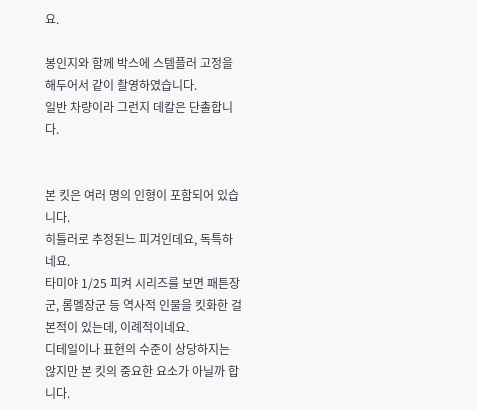요.

봉인지와 함께 박스에 스템플러 고정을 해두어서 같이 촬영하였습니다.
일반 차량이라 그런지 데칼은 단촐합니다.


본 킷은 여러 명의 인형이 포함되어 있습니다.
히틀러로 추정된느 피겨인데요, 독특하네요.
타미야 1/25 피켜 시리즈를 보면 패튼장군, 롬멜장군 등 역사적 인물을 킷화한 걸 본적이 있는데, 이례적이네요.
디테일이나 표현의 수준이 상당하지는 않지만 본 킷의 중요한 요소가 아닐까 합니다.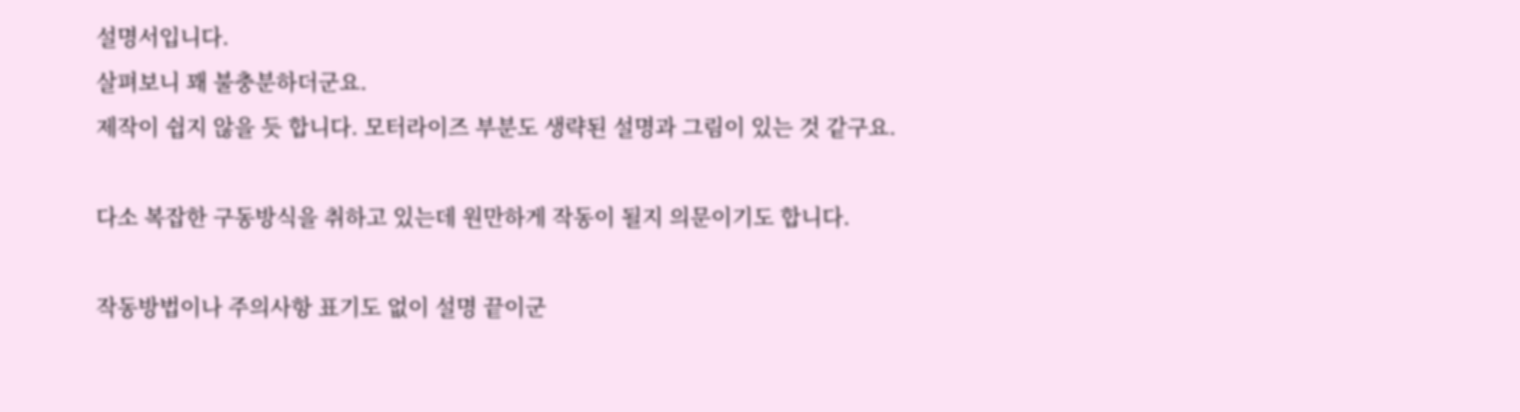설명서입니다.
살펴보니 꽤 불충분하더군요.
제작이 쉽지 않을 듯 합니다. 모터라이즈 부분도 생략된 설명과 그림이 있는 것 같구요.

다소 복잡한 구동방식을 취하고 있는데 원만하게 작동이 될지 의문이기도 합니다.

작동방법이나 주의사항 표기도 없이 설명 끝이군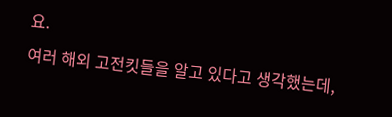요.
여러 해외 고전킷들을 알고 있다고 생각했는데,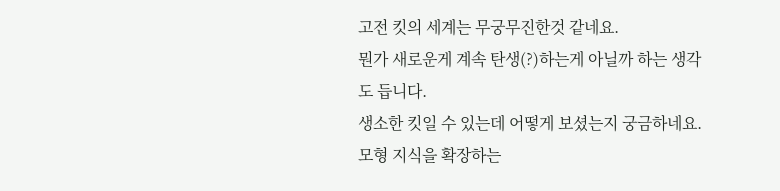고전 킷의 세계는 무궁무진한것 같네요.
뭔가 새로운게 계속 탄생(?)하는게 아닐까 하는 생각도 듭니다.
생소한 킷일 수 있는데 어떻게 보셨는지 궁금하네요.
모형 지식을 확장하는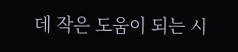데 작은 도움이 되는 시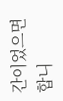간이었으면 합니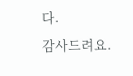다.
감사드려요.